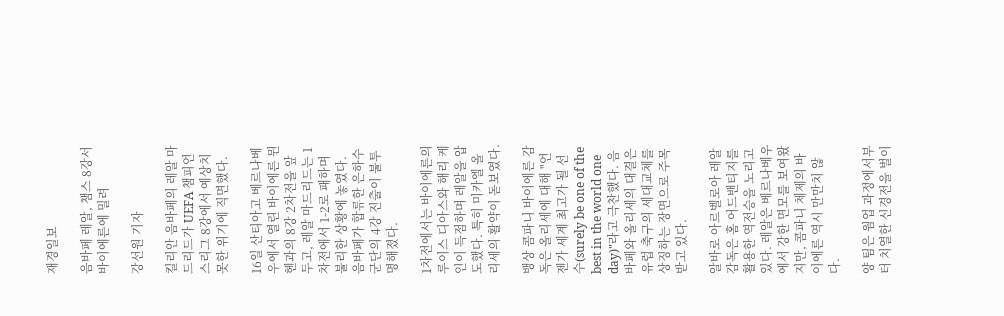재경일보

음바페 레알, 챔스 8강서 바이에른에 밀려

강선원 기자

킬리안 음바페의 레알 마드리드가 UEFA 챔피언스리그 8강에서 예상치 못한 위기에 직면했다.

16일 산티아고 베르나베우에서 열린 바이에른 뮌헨과의 8강 2차전을 앞두고, 레알 마드리드는 1차전에서 1-2로 패하며 불리한 상황에 놓였다. 음바페가 합류한 은하수 군단의 4강 진출이 불투명해졌다.

1차전에서는 바이에른의 루이스 디아스와 해리 케인이 득점하며 레알을 압도했다. 특히 미카엘 올리세의 활약이 돋보였다.

뱅상 콤파니 바이에른 감독은 올리세에 대해 "언젠가 세계 최고가 될 선수(surely be one of the best in the world one day)"라고 극찬했다. 음바페와 올리세의 대결은 유럽 축구의 세대교체를 상징하는 장면으로 주목받고 있다.

알바로 아르벨로아 레알 감독은 홈 어드밴티지를 활용한 역전승을 노리고 있다. 레알은 베르나베우에서 강한 면모를 보여왔지만, 콤파니 체제의 바이에른 역시 만만치 않다.

양 팀은 웜업 과정에서부터 치열한 신경전을 벌이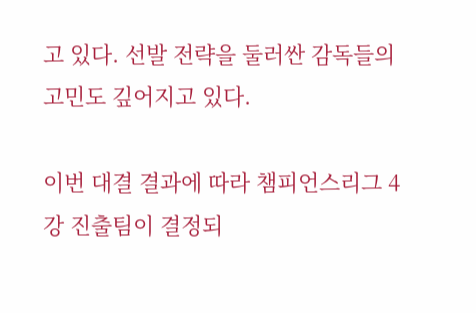고 있다. 선발 전략을 둘러싼 감독들의 고민도 깊어지고 있다.

이번 대결 결과에 따라 챔피언스리그 4강 진출팀이 결정되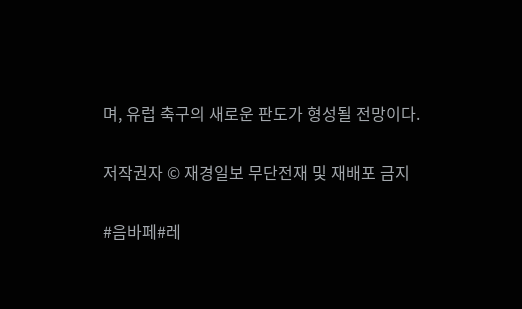며, 유럽 축구의 새로운 판도가 형성될 전망이다.

저작권자 © 재경일보 무단전재 및 재배포 금지

#음바페#레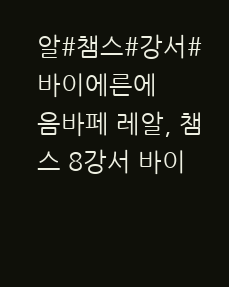알#챔스#강서#바이에른에
음바페 레알, 챔스 8강서 바이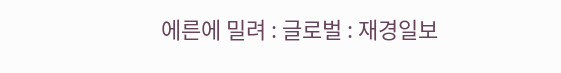에른에 밀려 : 글로벌 : 재경일보